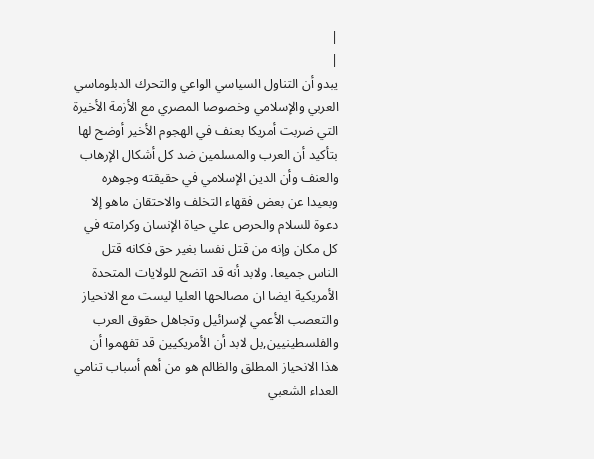|
|
يبدو أن التناول السياسي الواعي والتحرك الدبلوماسي العربي والإسلامي وخصوصا المصري مع الأزمة الأخيرة التي ضربت أمريكا بعنف في الهجوم الأخير أوضح لها بتأكيد أن العرب والمسلمين ضد كل أشكال الإرهاب والعنف وأن الدين الإسلامي في حقيقته وجوهره وبعيدا عن بعض فقهاء التخلف والاحتقان ماهو إلا دعوة للسلام والحرص علي حياة الإنسان وكرامته في كل مكان وإنه من قتل نفسا بغير حق فكانه قتل الناس جميعا. ولابد أنه قد اتضح للولايات المتحدة الأمريكية ايضا ان مصالحها العليا ليست مع الانحياز والتعصب الأعمي لإسرائيل وتجاهل حقوق العرب والفلسطينيين,بل لابد أن الأمريكيين قد تفهموا أن هذا الانحياز المطلق والظالم هو من أهم أسباب تنامي العداء الشعبي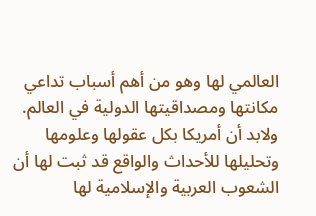العالمي لها وهو من أهم أسباب تداعي مكانتها ومصداقيتها الدولية في العالم.
ولابد أن أمريكا بكل عقولها وعلومها وتحليلها للأحداث والواقع قد ثبت لها أن الشعوب العربية والإسلامية لها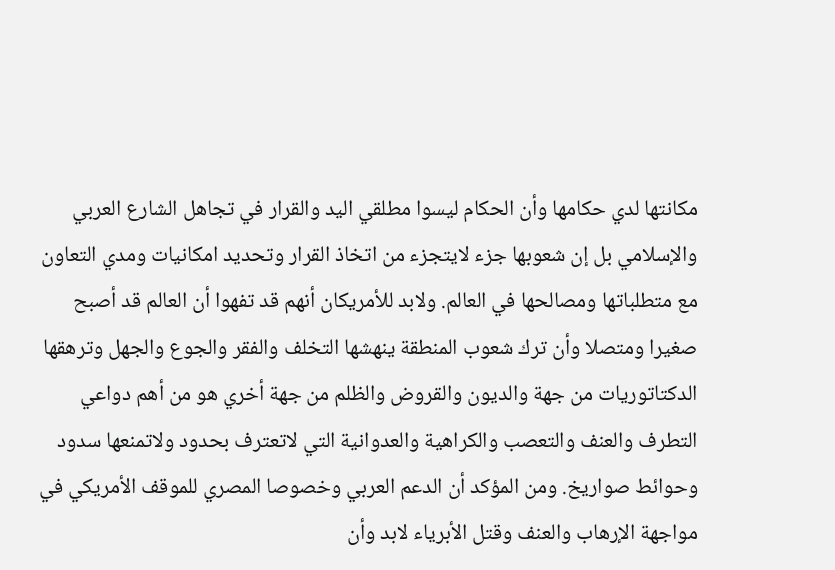مكانتها لدي حكامها وأن الحكام ليسوا مطلقي اليد والقرار في تجاهل الشارع العربي والإسلامي بل إن شعوبها جزء لايتجزء من اتخاذ القرار وتحديد امكانيات ومدي التعاون مع متطلباتها ومصالحها في العالم. ولابد للأمريكان أنهم قد تفهوا أن العالم قد أصبح صغيرا ومتصلا وأن ترك شعوب المنطقة ينهشها التخلف والفقر والجوع والجهل وترهقها الدكتاتوريات من جهة والديون والقروض والظلم من جهة أخري هو من أهم دواعي التطرف والعنف والتعصب والكراهية والعدوانية التي لاتعترف بحدود ولاتمنعها سدود وحوائط صواريخ. ومن المؤكد أن الدعم العربي وخصوصا المصري للموقف الأمريكي في مواجهة الإرهاب والعنف وقتل الأبرياء لابد وأن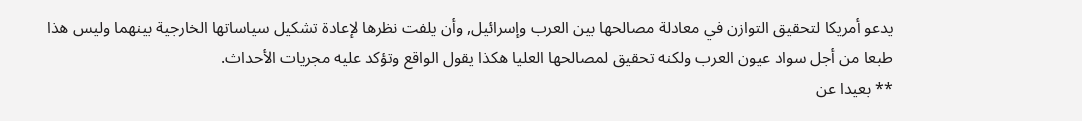يدعو أمريكا لتحقيق التوازن في معادلة مصالحها بين العرب وإسرائيل, وأن يلفت نظرها لإعادة تشكيل سياساتها الخارجية بينهما وليس هذا طبعا من أجل سواد عيون العرب ولكنه تحقيق لمصالحها العليا هكذا يقول الواقع وتؤكد عليه مجريات الأحداث.
** بعيدا عن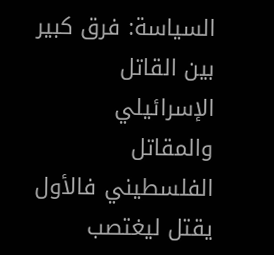السياسة: فرق كبير بين القاتل الإسرائيلي والمقاتل الفلسطيني فالأول يقتل ليغتصب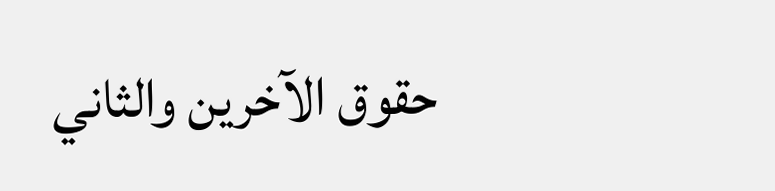حقوق الآخرين والثاني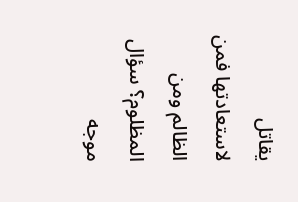يقاتل لاستعادتها فمن الظالم ومن المظلوم؟ سؤال موجه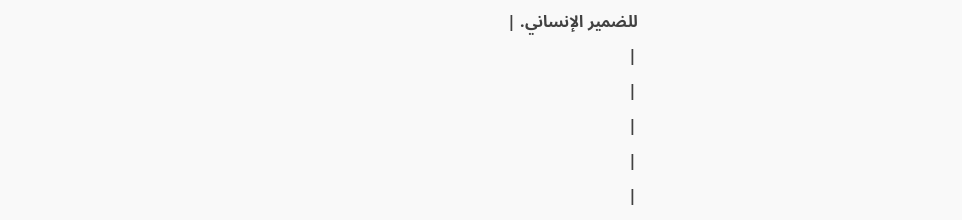للضمير الإنساني. |
|
|
|
|
|